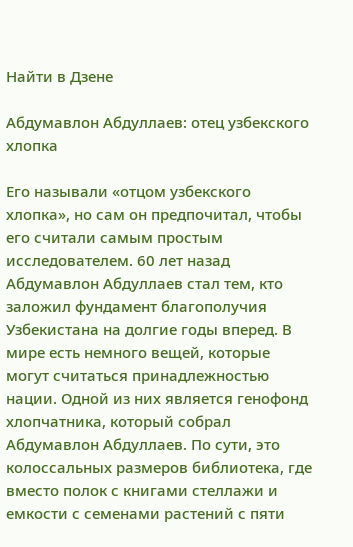Найти в Дзене

Абдумавлон Абдуллаев: отец узбекского хлопка

Его называли «отцом узбекского хлопка», но сам он предпочитал, чтобы его считали самым простым исследователем. 60 лет назад Абдумавлон Абдуллаев стал тем, кто заложил фундамент благополучия Узбекистана на долгие годы вперед. В мире есть немного вещей, которые могут считаться принадлежностью нации. Одной из них является генофонд хлопчатника, который собрал Абдумавлон Абдуллаев. По сути, это колоссальных размеров библиотека, где вместо полок с книгами стеллажи и емкости с семенами растений с пяти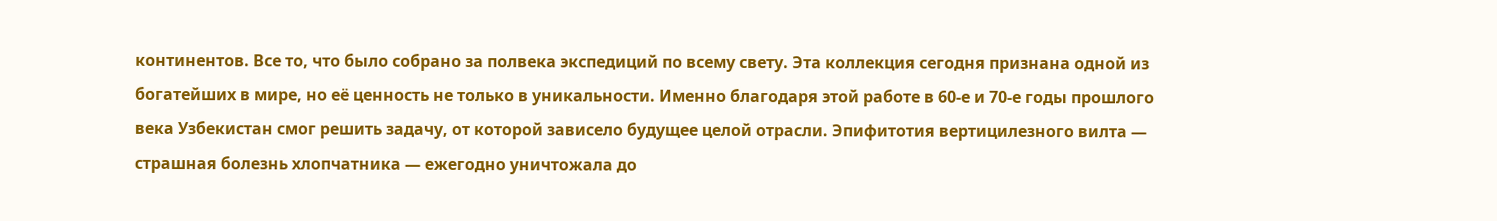континентов. Все то, что было собрано за полвека экспедиций по всему свету. Эта коллекция сегодня признана одной из богатейших в мире, но её ценность не только в уникальности. Именно благодаря этой работе в 60-е и 70-е годы прошлого века Узбекистан смог решить задачу, от которой зависело будущее целой отрасли. Эпифитотия вертицилезного вилта — страшная болезнь хлопчатника — ежегодно уничтожала до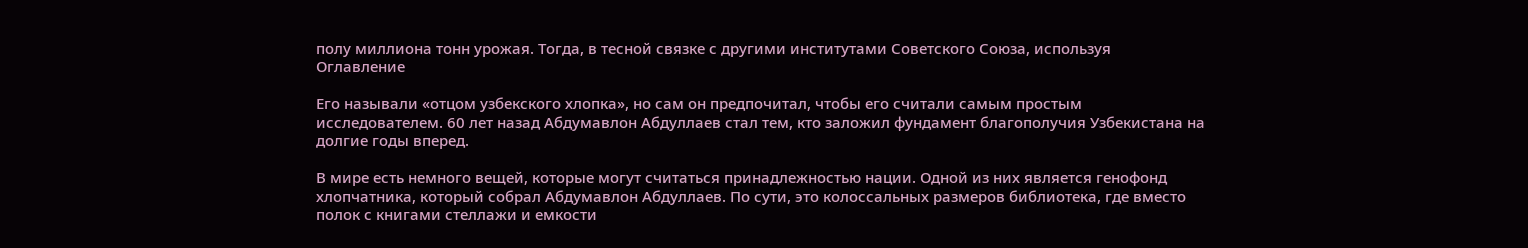полу миллиона тонн урожая. Тогда, в тесной связке с другими институтами Советского Союза, используя
Оглавление

Его называли «отцом узбекского хлопка», но сам он предпочитал, чтобы его считали самым простым исследователем. 60 лет назад Абдумавлон Абдуллаев стал тем, кто заложил фундамент благополучия Узбекистана на долгие годы вперед.

В мире есть немного вещей, которые могут считаться принадлежностью нации. Одной из них является генофонд хлопчатника, который собрал Абдумавлон Абдуллаев. По сути, это колоссальных размеров библиотека, где вместо полок с книгами стеллажи и емкости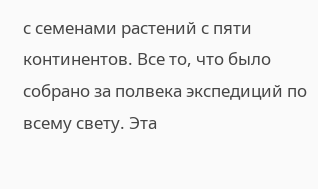с семенами растений с пяти континентов. Все то, что было собрано за полвека экспедиций по всему свету. Эта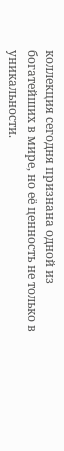коллекция сегодня признана одной из богатейших в мире, но её ценность не только в уникальности.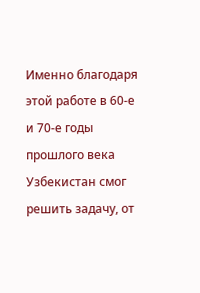Именно благодаря этой работе в 60-е и 70-е годы прошлого века Узбекистан смог решить задачу, от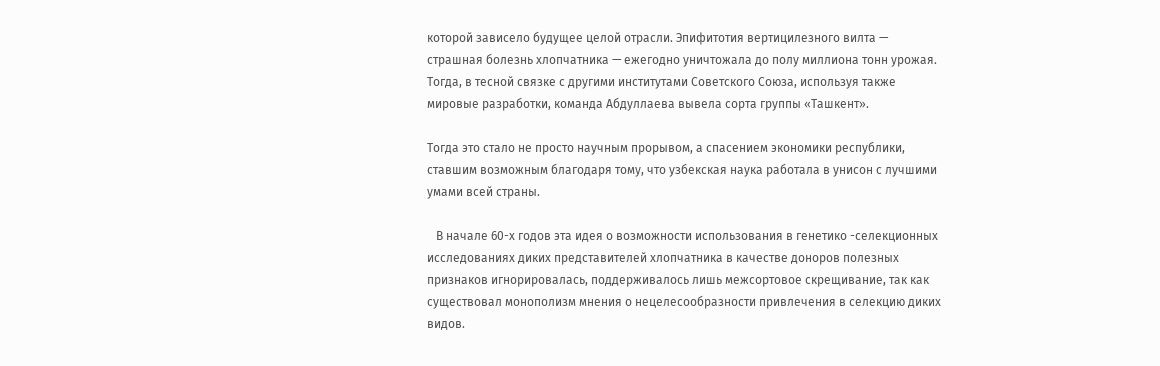которой зависело будущее целой отрасли. Эпифитотия вертицилезного вилта — страшная болезнь хлопчатника — ежегодно уничтожала до полу миллиона тонн урожая. Тогда, в тесной связке с другими институтами Советского Союза, используя также мировые разработки, команда Абдуллаева вывела сорта группы «Ташкент».

Тогда это стало не просто научным прорывом, а спасением экономики республики, ставшим возможным благодаря тому, что узбекская наука работала в унисон с лучшими умами всей страны.

   В начале 60-х годов эта идея о возможности использования в генетико -селекционных исследованиях диких представителей хлопчатника в качестве доноров полезных признаков игнорировалась, поддерживалось лишь межсортовое скрещивание, так как существовал монополизм мнения о нецелесообразности привлечения в селекцию диких видов.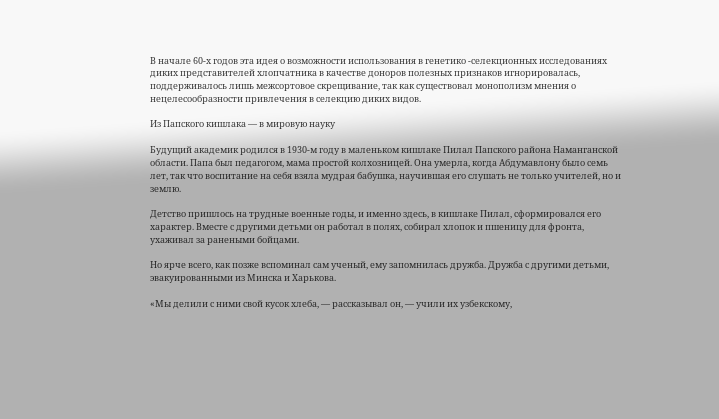В начале 60-х годов эта идея о возможности использования в генетико -селекционных исследованиях диких представителей хлопчатника в качестве доноров полезных признаков игнорировалась, поддерживалось лишь межсортовое скрещивание, так как существовал монополизм мнения о нецелесообразности привлечения в селекцию диких видов.

Из Папского кишлака — в мировую науку

Будущий академик родился в 1930-м году в маленьком кишлаке Пилал Папского района Наманганской области. Папа был педагогом, мама простой колхозницей. Она умерла, когда Абдумавлону было семь лет, так что воспитание на себя взяла мудрая бабушка, научившая его слушать не только учителей, но и землю.

Детство пришлось на трудные военные годы, и именно здесь, в кишлаке Пилал, сформировался его характер. Вместе с другими детьми он работал в полях, собирал хлопок и пшеницу для фронта, ухаживал за ранеными бойцами.

Но ярче всего, как позже вспоминал сам ученый, ему запомнилась дружба. Дружба с другими детьми, эвакуированными из Минска и Харькова.

«Мы делили с ними свой кусок хлеба, — рассказывал он, — учили их узбекскому,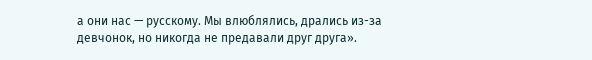а они нас — русскому. Мы влюблялись, дрались из-за девчонок, но никогда не предавали друг друга».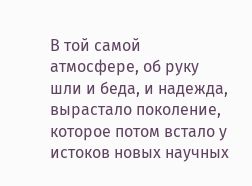В той самой атмосфере, об руку шли и беда, и надежда, вырастало поколение, которое потом встало у истоков новых научных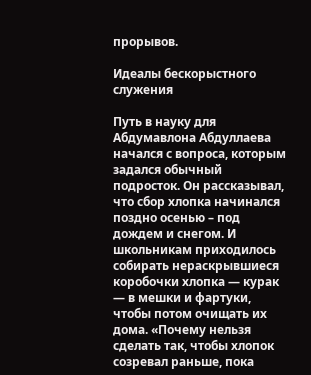прорывов.

Идеалы бескорыстного служения

Путь в науку для Абдумавлона Абдуллаева начался с вопроса, которым задался обычный подросток. Он рассказывал, что сбор хлопка начинался поздно осенью – под дождем и снегом. И школьникам приходилось собирать нераскрывшиеся коробочки хлопка — курак — в мешки и фартуки, чтобы потом очищать их дома. «Почему нельзя сделать так, чтобы хлопок созревал раньше, пока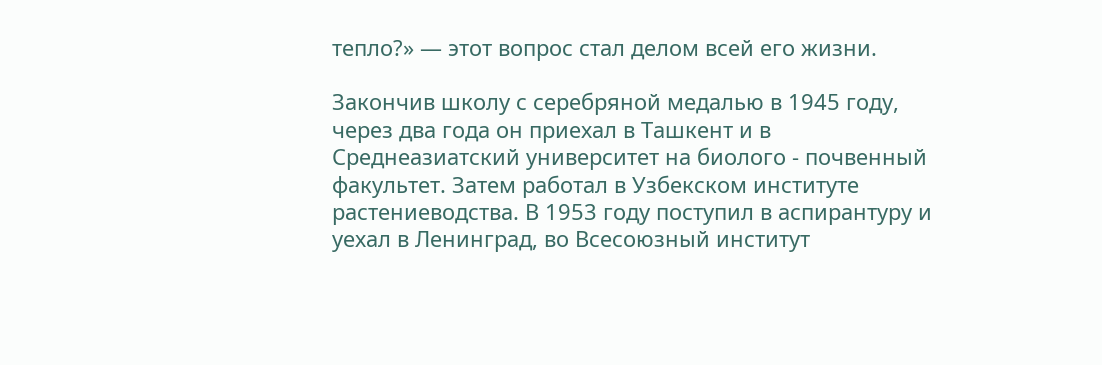тепло?» — этот вопрос стал делом всей его жизни.

Закончив школу с серебряной медалью в 1945 году, через два года он приехал в Ташкент и в Среднеазиатский университет на биолого - почвенный факультет. Затем работал в Узбекском институте растениеводства. В 1953 году поступил в аспирантуру и уехал в Ленинград, во Всесоюзный институт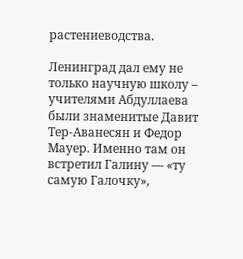растениеводства.

Ленинград дал ему не только научную школу – учителями Абдуллаева были знаменитые Давит Тер-Аванесян и Федор Мауер. Именно там он встретил Галину — «ту самую Галочку»,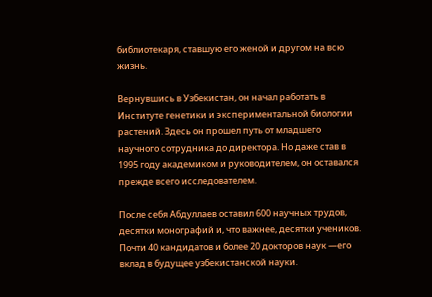библиотекаря, ставшую его женой и другом на всю жизнь.

Вернувшись в Узбекистан, он начал работать в Институте генетики и экспериментальной биологии растений. Здесь он прошел путь от младшего научного сотрудника до директора. Но даже став в 1995 году академиком и руководителем, он оставался прежде всего исследователем.

После себя Абдуллаев оставил 600 научных трудов, десятки монографий и, что важнее, десятки учеников. Почти 40 кандидатов и более 20 докторов наук —его вклад в будущее узбекистанской науки.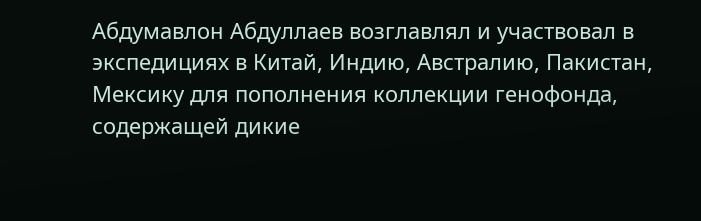Абдумавлон Абдуллаев возглавлял и участвовал в экспедициях в Китай, Индию, Австралию, Пакистан, Мексику для пополнения коллекции генофонда, содержащей дикие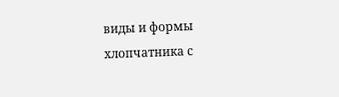виды и формы хлопчатника с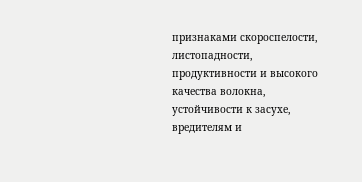признаками скороспелости, листопадности, продуктивности и высокого качества волокна, устойчивости к засухе, вредителям и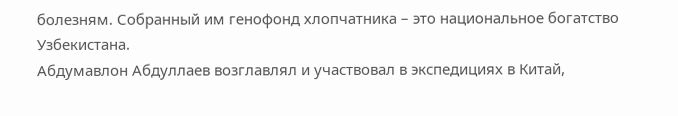болезням. Собранный им генофонд хлопчатника – это национальное богатство Узбекистана.
Абдумавлон Абдуллаев возглавлял и участвовал в экспедициях в Китай,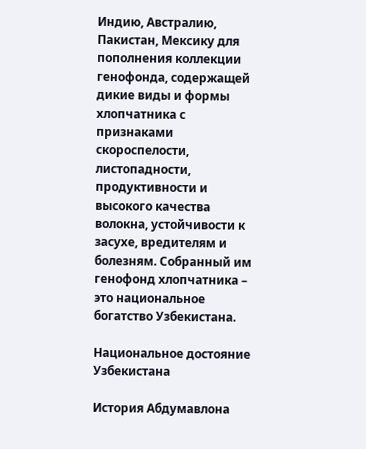Индию, Австралию, Пакистан, Мексику для пополнения коллекции генофонда, содержащей дикие виды и формы хлопчатника с признаками скороспелости, листопадности, продуктивности и высокого качества волокна, устойчивости к засухе, вредителям и болезням. Собранный им генофонд хлопчатника – это национальное богатство Узбекистана.

Национальное достояние Узбекистана

История Абдумавлона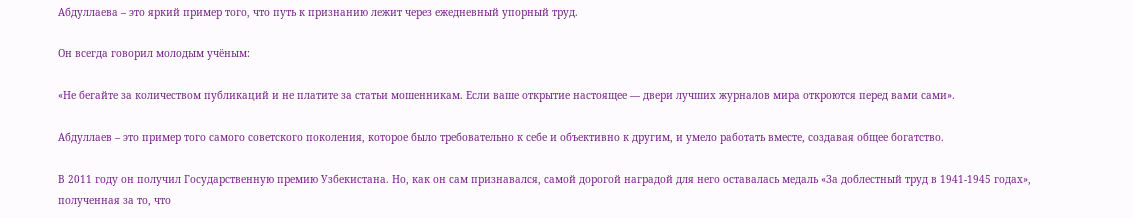Абдуллаева – это яркий пример того, что путь к признанию лежит через ежедневный упорный труд.

Он всегда говорил молодым учёным:

«Не бегайте за количеством публикаций и не платите за статьи мошенникам. Если ваше открытие настоящее — двери лучших журналов мира откроются перед вами сами».

Абдуллаев – это пример того самого советского поколения, которое было требовательно к себе и объективно к другим, и умело работать вместе, создавая общее богатство.

В 2011 году он получил Государственную премию Узбекистана. Но, как он сам признавался, самой дорогой наградой для него оставалась медаль «За доблестный труд в 1941-1945 годах», полученная за то, что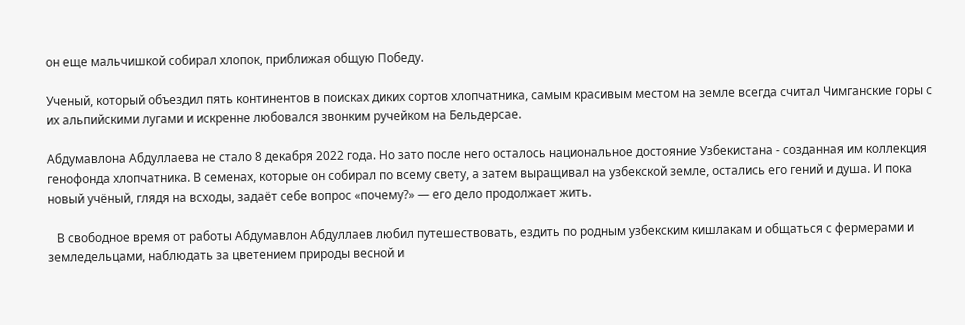он еще мальчишкой собирал хлопок, приближая общую Победу.

Ученый, который объездил пять континентов в поисках диких сортов хлопчатника, самым красивым местом на земле всегда считал Чимганские горы с их альпийскими лугами и искренне любовался звонким ручейком на Бельдерсае.

Абдумавлона Абдуллаева не стало 8 декабря 2022 года. Но зато после него осталось национальное достояние Узбекистана - созданная им коллекция генофонда хлопчатника. В семенах, которые он собирал по всему свету, а затем выращивал на узбекской земле, остались его гений и душа. И пока новый учёный, глядя на всходы, задаёт себе вопрос «почему?» — его дело продолжает жить.

   В свободное время от работы Абдумавлон Абдуллаев любил путешествовать, ездить по родным узбекским кишлакам и общаться с фермерами и земледельцами, наблюдать за цветением природы весной и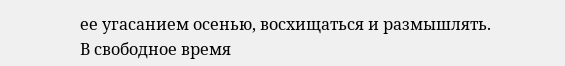ее угасанием осенью, восхищаться и размышлять.
В свободное время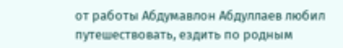от работы Абдумавлон Абдуллаев любил путешествовать, ездить по родным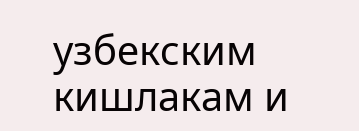узбекским кишлакам и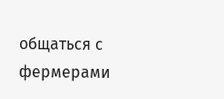общаться с фермерами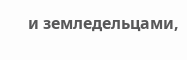и земледельцами,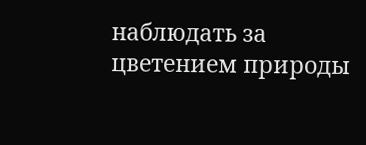наблюдать за цветением природы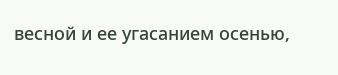весной и ее угасанием осенью,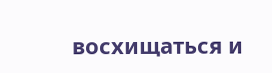восхищаться и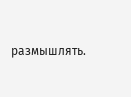размышлять.